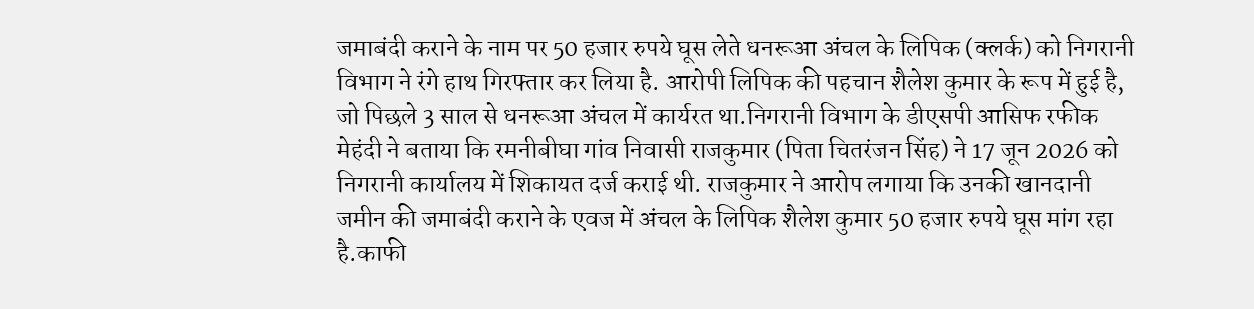जमाबंदी कराने के नाम पर 50 हजार रुपये घूस लेते धनरूआ अंचल के लिपिक (क्लर्क) को निगरानी विभाग ने रंगे हाथ गिरफ्तार कर लिया है. आरोपी लिपिक की पहचान शैलेश कुमार के रूप में हुई है, जो पिछले 3 साल से धनरूआ अंचल में कार्यरत था.निगरानी विभाग के डीएसपी आसिफ रफीक मेहंदी ने बताया कि रमनीबीघा गांव निवासी राजकुमार (पिता चितरंजन सिंह) ने 17 जून 2026 को निगरानी कार्यालय में शिकायत दर्ज कराई थी. राजकुमार ने आरोप लगाया कि उनकी खानदानी जमीन की जमाबंदी कराने के एवज में अंचल के लिपिक शैलेश कुमार 50 हजार रुपये घूस मांग रहा है.काफी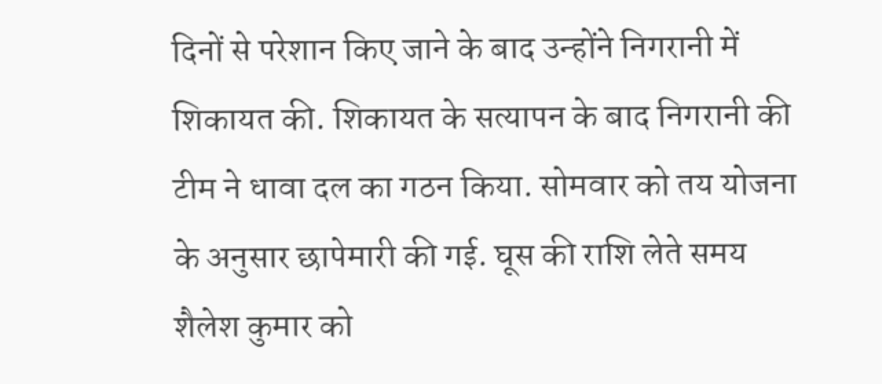दिनों से परेशान किए जाने के बाद उन्होंने निगरानी में शिकायत की. शिकायत के सत्यापन के बाद निगरानी की टीम ने धावा दल का गठन किया. सोमवार को तय योजना के अनुसार छापेमारी की गई. घूस की राशि लेते समय शैलेश कुमार को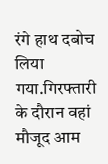रंगे हाथ दबोच लिया गया.गिरफ्तारी के दौरान वहां मौजूद आम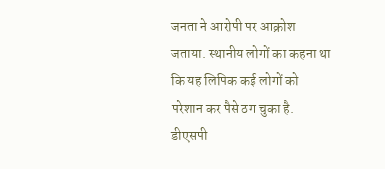जनता ने आरोपी पर आक्रोश जताया. स्थानीय लोगों का कहना था कि यह लिपिक कई लोगों को परेशान कर पैसे ठग चुका है. डीएसपी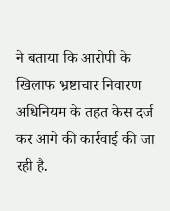ने बताया कि आरोपी के खिलाफ भ्रष्टाचार निवारण अधिनियम के तहत केस दर्ज कर आगे की कार्रवाई की जा रही है.